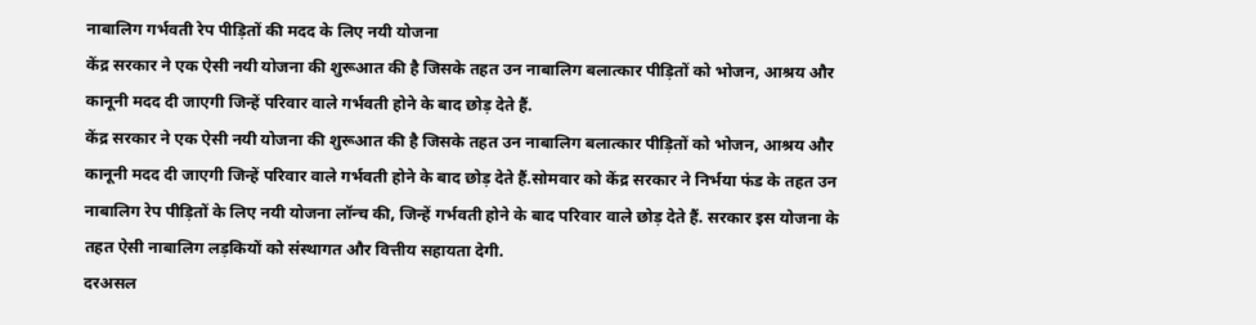नाबालिग गर्भवती रेप पीड़ितों की मदद के लिए नयी योजना
केंद्र सरकार ने एक ऐसी नयी योजना की शुरूआत की है जिसके तहत उन नाबालिग बलात्कार पीड़ितों को भोजन, आश्रय और कानूनी मदद दी जाएगी जिन्हें परिवार वाले गर्भवती होने के बाद छोड़ देते हैं.
केंद्र सरकार ने एक ऐसी नयी योजना की शुरूआत की है जिसके तहत उन नाबालिग बलात्कार पीड़ितों को भोजन, आश्रय और कानूनी मदद दी जाएगी जिन्हें परिवार वाले गर्भवती होने के बाद छोड़ देते हैं.सोमवार को केंद्र सरकार ने निर्भया फंड के तहत उन नाबालिग रेप पीड़ितों के लिए नयी योजना लॉन्च की, जिन्हें गर्भवती होने के बाद परिवार वाले छोड़ देते हैं. सरकार इस योजना के तहत ऐसी नाबालिग लड़कियों को संस्थागत और वित्तीय सहायता देगी.
दरअसल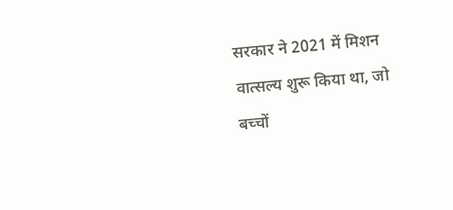सरकार ने 2021 में मिशन वात्सल्य शुरू किया था, जो बच्चों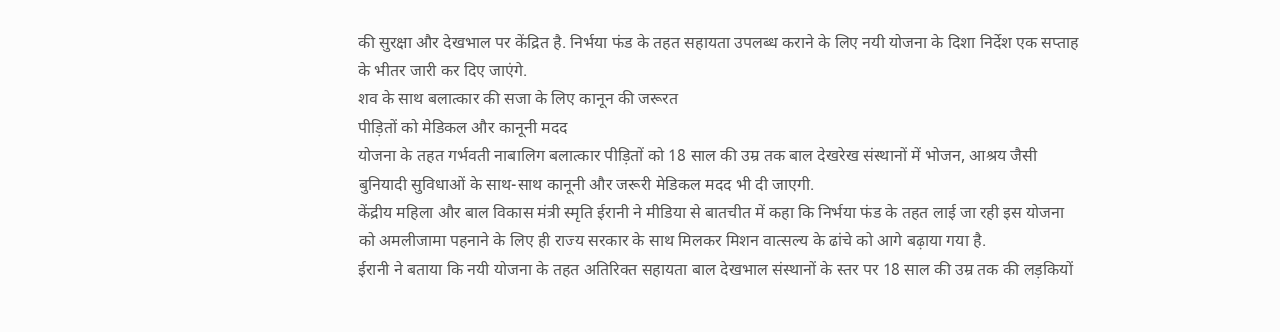की सुरक्षा और देखभाल पर केंद्रित है. निर्भया फंड के तहत सहायता उपलब्ध कराने के लिए नयी योजना के दिशा निर्देश एक सप्ताह के भीतर जारी कर दिए जाएंगे.
शव के साथ बलात्कार की सजा के लिए कानून की जरूरत
पीड़ितों को मेडिकल और कानूनी मदद
योजना के तहत गर्भवती नाबालिग बलात्कार पीड़ितों को 18 साल की उम्र तक बाल देखरेख संस्थानों में भोजन, आश्रय जैसी बुनियादी सुविधाओं के साथ-साथ कानूनी और जरूरी मेडिकल मदद भी दी जाएगी.
केंद्रीय महिला और बाल विकास मंत्री स्मृति ईरानी ने मीडिया से बातचीत में कहा कि निर्भया फंड के तहत लाई जा रही इस योजना को अमलीजामा पहनाने के लिए ही राज्य सरकार के साथ मिलकर मिशन वात्सल्य के ढांचे को आगे बढ़ाया गया है.
ईरानी ने बताया कि नयी योजना के तहत अतिरिक्त सहायता बाल देखभाल संस्थानों के स्तर पर 18 साल की उम्र तक की लड़कियों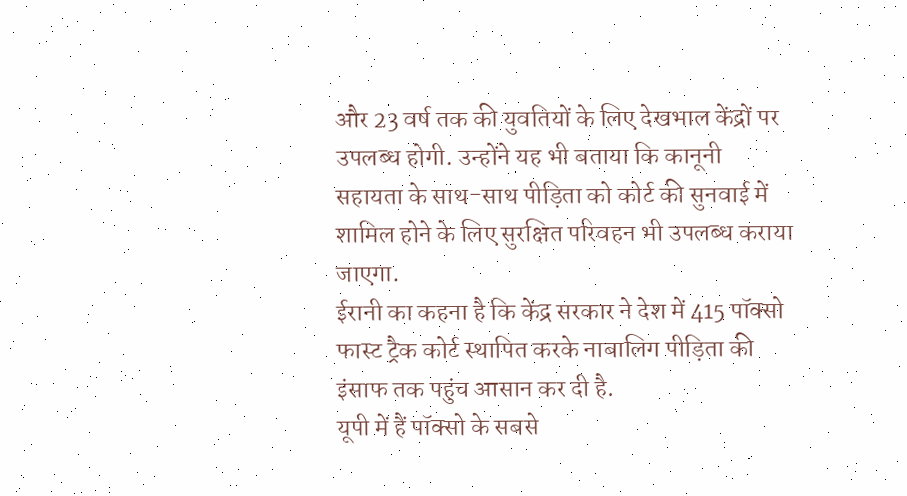और 23 वर्ष तक की युवतियों के लिए देखभाल केंद्रों पर उपलब्ध होगी. उन्होंने यह भी बताया कि कानूनी सहायता के साथ-साथ पीड़िता को कोर्ट की सुनवाई में शामिल होने के लिए सुरक्षित परिवहन भी उपलब्ध कराया जाएगा.
ईरानी का कहना है कि केंद्र सरकार ने देश में 415 पॉक्सो फास्ट ट्रैक कोर्ट स्थापित करके नाबालिग पीड़िता की इंसाफ तक पहुंच आसान कर दी है.
यूपी में हैं पॉक्सो के सबसे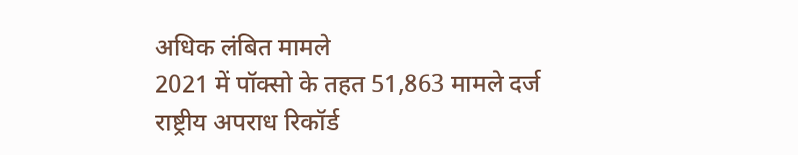अधिक लंबित मामले
2021 में पॉक्सो के तहत 51,863 मामले दर्ज
राष्ट्रीय अपराध रिकॉर्ड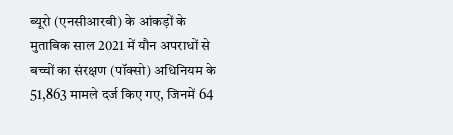ब्यूरो (एनसीआरबी) के आंकड़ों के मुताबिक साल 2021 में यौन अपराधों से बच्चों का संरक्षण (पॉक्सो) अधिनियम के 51,863 मामले दर्ज किए गए, जिनमें 64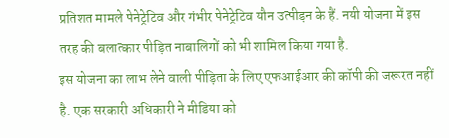प्रतिशत मामले पेनेट्रेटिव और गंभीर पेनेट्रेटिव यौन उत्पीड़न के हैं. नयी योजना में इस तरह की बलात्कार पीड़ित नाबालिगों को भी शामिल किया गया है.
इस योजना का लाभ लेने वाली पीड़िता के लिए एफआईआर की कॉपी की जरूरत नहीं है. एक सरकारी अधिकारी ने मीडिया को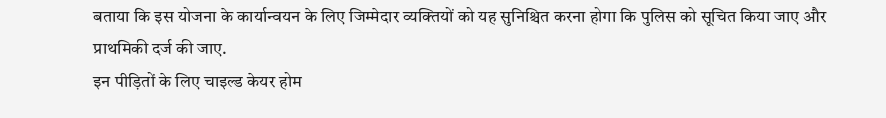बताया कि इस योजना के कार्यान्वयन के लिए जिम्मेदार व्यक्तियों को यह सुनिश्चित करना होगा कि पुलिस को सूचित किया जाए और प्राथमिकी दर्ज की जाए.
इन पीड़ितों के लिए चाइल्ड केयर होम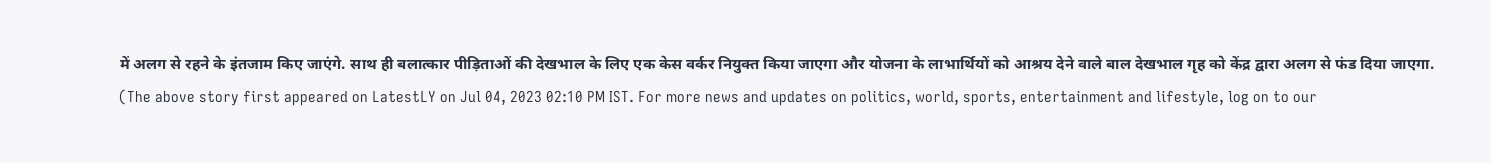में अलग से रहने के इंतजाम किए जाएंगे. साथ ही बलात्कार पीड़िताओं की देखभाल के लिए एक केस वर्कर नियुक्त किया जाएगा और योजना के लाभार्थियों को आश्रय देने वाले बाल देखभाल गृह को केंद्र द्वारा अलग से फंड दिया जाएगा.
(The above story first appeared on LatestLY on Jul 04, 2023 02:10 PM IST. For more news and updates on politics, world, sports, entertainment and lifestyle, log on to our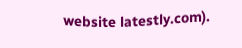website latestly.com).